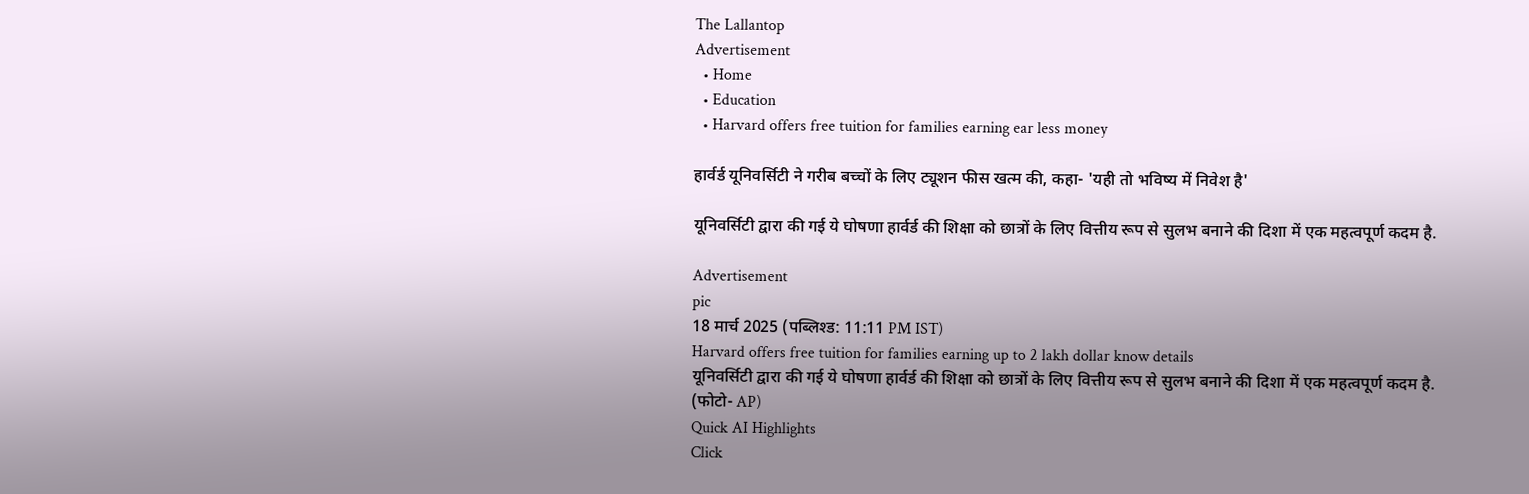The Lallantop
Advertisement
  • Home
  • Education
  • Harvard offers free tuition for families earning ear less money

हार्वर्ड यूनिवर्सिटी ने गरीब बच्चों के लिए ट्यूशन फीस खत्म की, कहा- 'यही तो भविष्य में निवेश है'

यूनिवर्सिटी द्वारा की गई ये घोषणा हार्वर्ड की शिक्षा को छात्रों के लिए वित्तीय रूप से सुलभ बनाने की दिशा में एक महत्वपूर्ण कदम है.

Advertisement
pic
18 मार्च 2025 (पब्लिश्ड: 11:11 PM IST)
Harvard offers free tuition for families earning up to 2 lakh dollar know details
यूनिवर्सिटी द्वारा की गई ये घोषणा हार्वर्ड की शिक्षा को छात्रों के लिए वित्तीय रूप से सुलभ बनाने की दिशा में एक महत्वपूर्ण कदम है. (फोटो- AP)
Quick AI Highlights
Click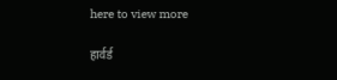here to view more

हार्वर्ड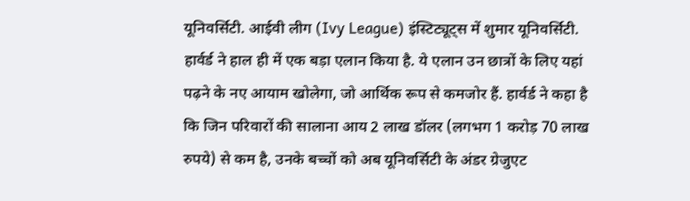यूनिवर्सिटी. आईवी लीग (Ivy League) इंस्टिट्यूट्स में शुमार यूनिवर्सिटी. हार्वर्ड ने हाल ही में एक बड़ा एलान किया है. ये एलान उन छात्रों के लिए यहां पढ़ने के नए आयाम खोलेगा, जो आर्थिक रूप से कमजोर हैं. हार्वर्ड ने कहा है कि जिन परिवारों की सालाना आय 2 लाख डॉलर (लगभग 1 करोड़ 70 लाख रुपये) से कम है, उनके बच्चों को अब यूनिवर्सिटी के अंडर ग्रेजुएट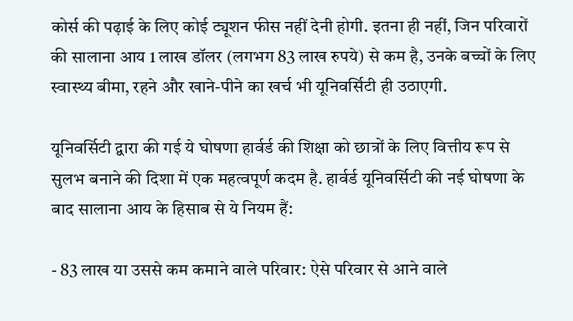कोर्स की पढ़ाई के लिए कोई ट्यूशन फीस नहीं देनी होगी. इतना ही नहीं, जिन परिवारों की सालाना आय 1 लाख डॉलर (लगभग 83 लाख रुपये) से कम है, उनके बच्चों के लिए स्वास्थ्य बीमा, रहने और खाने-पीने का खर्च भी यूनिवर्सिटी ही उठाएगी.

यूनिवर्सिटी द्वारा की गई ये घोषणा हार्वर्ड की शिक्षा को छात्रों के लिए वित्तीय रूप से सुलभ बनाने की दिशा में एक महत्वपूर्ण कदम है. हार्वर्ड यूनिवर्सिटी की नई घोषणा के बाद सालाना आय के हिसाब से ये नियम हैं:

- 83 लाख या उससे कम कमाने वाले परिवार: ऐसे परिवार से आने वाले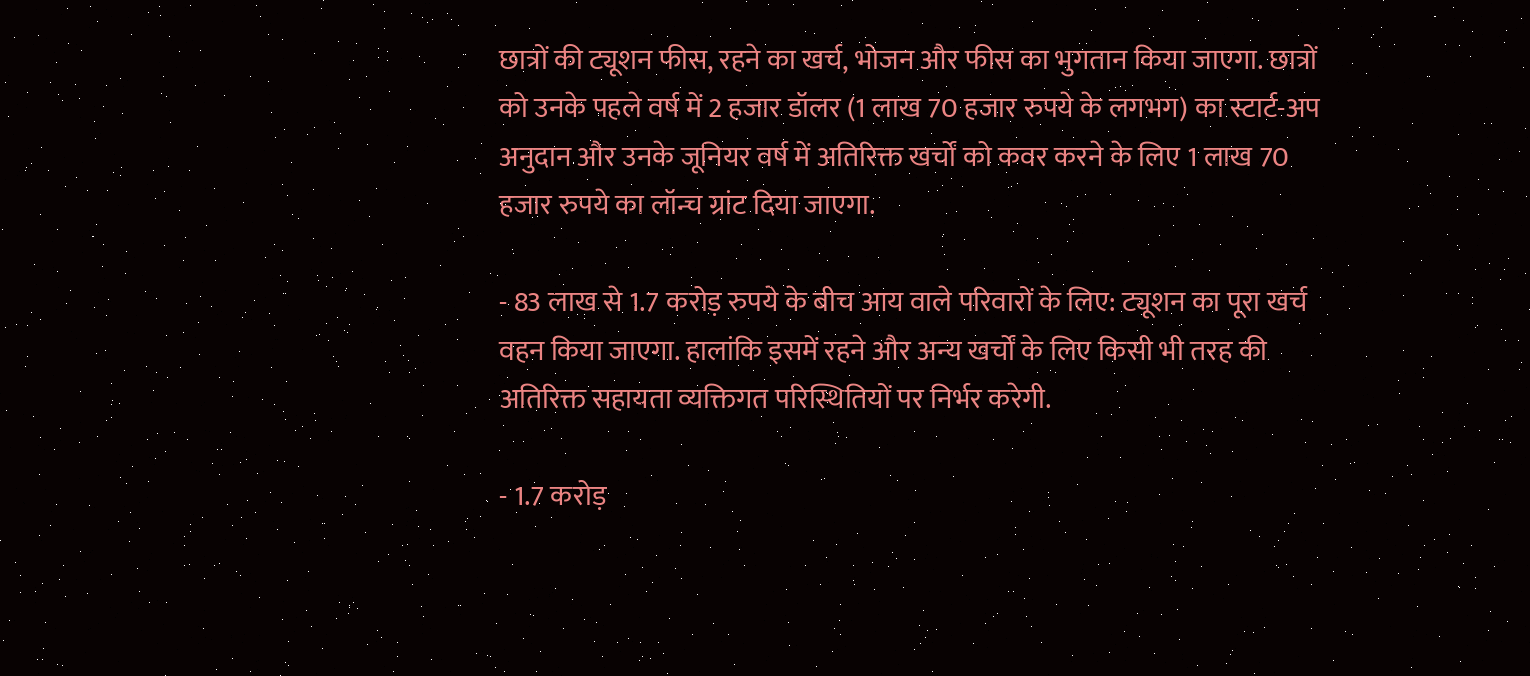छात्रों की ट्यूशन फीस, रहने का खर्च, भोजन और फीस का भुगतान किया जाएगा. छात्रों को उनके पहले वर्ष में 2 हजार डॉलर (1 लाख 70 हजार रुपये के लगभग) का स्टार्ट-अप अनुदान और उनके जूनियर वर्ष में अतिरिक्त खर्चों को कवर करने के लिए 1 लाख 70 हजार रुपये का लॉन्च ग्रांट दिया जाएगा.

- 83 लाख से 1.7 करोड़ रुपये के बीच आय वाले परिवारों के लिए: ट्यूशन का पूरा खर्च वहन किया जाएगा. हालांकि इसमें रहने और अन्य खर्चों के लिए किसी भी तरह की अतिरिक्त सहायता व्यक्तिगत परिस्थितियों पर निर्भर करेगी.

- 1.7 करोड़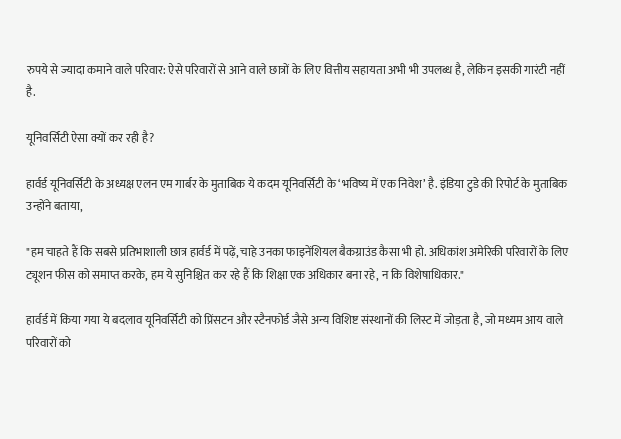रुपये से ज्यादा कमाने वाले परिवार: ऐसे परिवारों से आने वाले छात्रों के लिए वित्तीय सहायता अभी भी उपलब्ध है, लेकिन इसकी गारंटी नहीं है.

यूनिवर्सिटी ऐसा क्यों कर रही है?

हार्वर्ड यूनिवर्सिटी के अध्यक्ष एलन एम गार्बर के मुताबिक ये कदम यूनिवर्सिटी के ‘भविष्य में एक निवेश’ है. इंडिया टुडे की रिपोर्ट के मुताबिक उन्होंने बताया,

"हम चाहते हैं कि सबसे प्रतिभाशाली छात्र हार्वर्ड में पढ़ें, चाहे उनका फाइनेंशियल बैकग्राउंड कैसा भी हो. अधिकांश अमेरिकी परिवारों के लिए ट्यूशन फीस को समाप्त करके, हम ये सुनिश्चित कर रहे हैं कि शिक्षा एक अधिकार बना रहे, न कि विशेषाधिकार."

हार्वर्ड में किया गया ये बदलाव यूनिवर्सिटी को प्रिंसटन और स्टैनफोर्ड जैसे अन्य विशिष्ट संस्थानों की लिस्ट में जोड़ता है, जो मध्यम आय वाले परिवारों को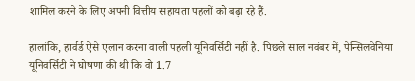शामिल करने के लिए अपनी वित्तीय सहायता पहलों को बढ़ा रहे हैं.

हालांकि, हार्वर्ड ऐसे एलान करना वाली पहली यूनिवर्सिटी नहीं है. पिछले साल नवंबर में, पेन्सिलवेनिया यूनिवर्सिटी ने घोषणा की थी कि वो 1.7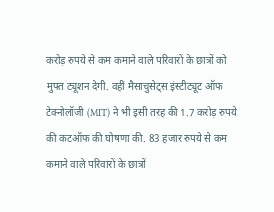करोड़ रुपये से कम कमाने वाले परिवारों के छात्रों को मुफ्त ट्यूशन देगी. वहीं मैसाचुसेट्स इंस्टीट्यूट ऑफ टेक्नोलॉजी (MIT) ने भी इसी तरह की 1.7 करोड़ रुपये की कटऑफ की घोषणा की. 83 हजार रुपये से कम कमाने वाले परिवारों के छात्रों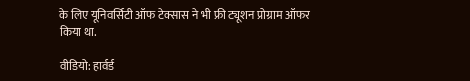के लिए यूनिवर्सिटी ऑफ टेक्सास ने भी फ्री ट्यूशन प्रोग्राम ऑफर किया था.

वीडियो: हार्वर्ड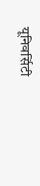यूनिवर्सिटी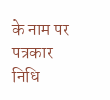के नाम पर पत्रकार निधि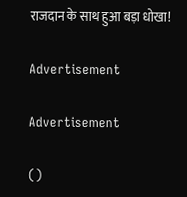राजदान के साथ हुआ बड़ा धोखा!

Advertisement

Advertisement

()